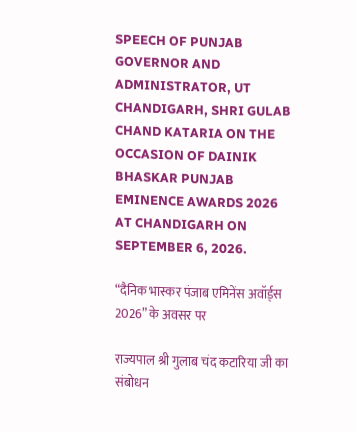SPEECH OF PUNJAB GOVERNOR AND ADMINISTRATOR, UT CHANDIGARH, SHRI GULAB CHAND KATARIA ON THE OCCASION OF DAINIK BHASKAR PUNJAB EMINENCE AWARDS 2026 AT CHANDIGARH ON SEPTEMBER 6, 2026.

“दैनिक भास्कर पंजाब एमिनेंस अवॉर्ड्स 2026” के अवसर पर

राज्यपाल श्री गुलाब चंद कटारिया जी का संबोधन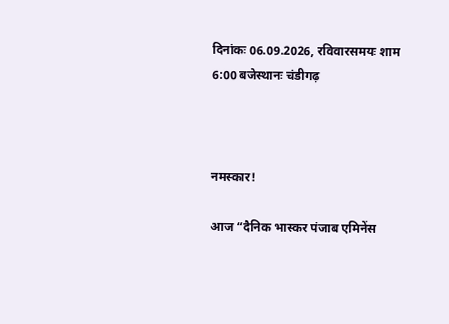दिनांकः 06.09.2026, रविवारसमयः शाम 6:00 बजेस्थानः चंडीगढ़



नमस्कार!

आज “दैनिक भास्कर पंजाब एमिनेंस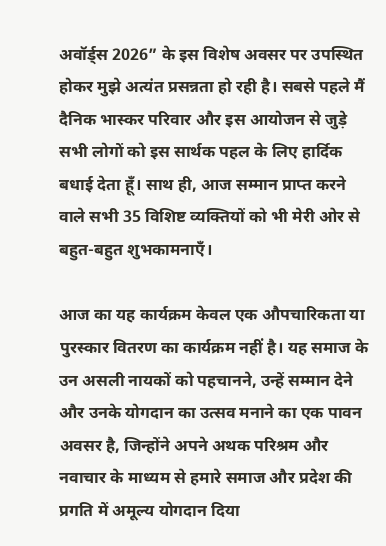अवॉर्ड्स 2026” के इस विशेष अवसर पर उपस्थित होकर मुझे अत्यंत प्रसन्नता हो रही है। सबसे पहले मैं दैनिक भास्कर परिवार और इस आयोजन से जुड़े सभी लोगों को इस सार्थक पहल के लिए हार्दिक बधाई देता हूँ। साथ ही, आज सम्मान प्राप्त करने वाले सभी 35 विशिष्ट व्यक्तियों को भी मेरी ओर से बहुत-बहुत शुभकामनाएँ।

आज का यह कार्यक्रम केवल एक औपचारिकता या पुरस्कार वितरण का कार्यक्रम नहीं है। यह समाज के उन असली नायकों को पहचानने, उन्हें सम्मान देने और उनके योगदान का उत्सव मनाने का एक पावन अवसर है, जिन्होंने अपने अथक परिश्रम और नवाचार के माध्यम से हमारे समाज और प्रदेश की प्रगति में अमूल्य योगदान दिया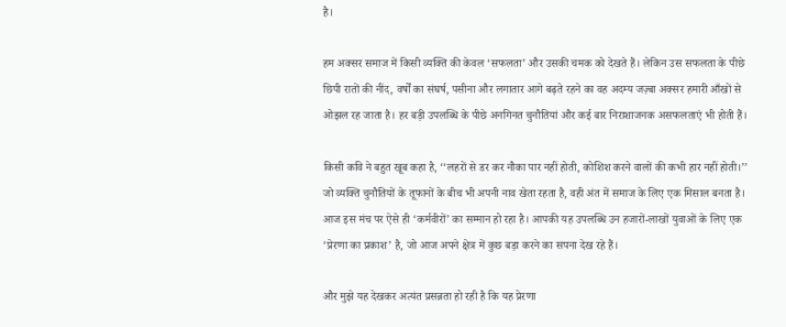है।

हम अक्सर समाज में किसी व्यक्ति की केवल ‘सफलता’ और उसकी चमक को देखते हैं। लेकिन उस सफलता के पीछे छिपी रातों की नींद, वर्षों का संघर्ष, पसीना और लगातार आगे बढ़ते रहने का वह अदम्य जज़्बा अक्सर हमारी आँखों से ओझल रह जाता है। हर बड़ी उपलब्धि के पीछे अनगिनत चुनौतियां और कई बार निराशाजनक असफलताएं भी होती हैं।

किसी कवि ने बहुत खूब कहा है, ‘‘लहरों से डर कर नौका पार नहीं होती, कोशिश करने वालों की कभी हार नहीं होती।’’ जो व्यक्ति चुनौतियों के तूफानों के बीच भी अपनी नाव खेता रहता है, वही अंत में समाज के लिए एक मिसाल बनता है। आज इस मंच पर ऐसे ही ‘कर्मवीरों’ का सम्मान हो रहा है। आपकी यह उपलब्धि उन हजारों-लाखों युवाओं के लिए एक ‘प्रेरणा का प्रकाश’ है, जो आज अपने क्षेत्र में कुछ बड़ा करने का सपना देख रहे हैं।

और मुझे यह देखकर अत्यंत प्रसन्नता हो रही है कि यह प्रेरणा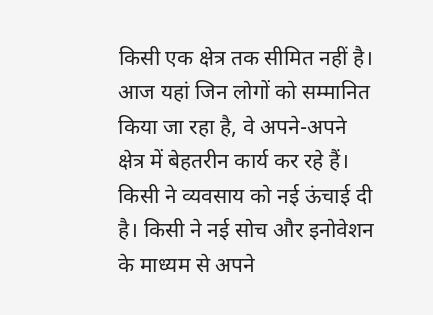किसी एक क्षेत्र तक सीमित नहीं है। आज यहां जिन लोगों को सम्मानित किया जा रहा है, वे अपने-अपने क्षेत्र में बेहतरीन कार्य कर रहे हैं। किसी ने व्यवसाय को नई ऊंचाई दी है। किसी ने नई सोच और इनोवेशन के माध्यम से अपने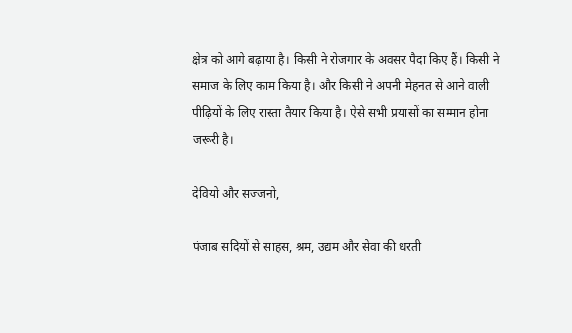क्षेत्र को आगे बढ़ाया है। किसी ने रोजगार के अवसर पैदा किए हैं। किसी ने समाज के लिए काम किया है। और किसी ने अपनी मेहनत से आने वाली पीढ़ियों के लिए रास्ता तैयार किया है। ऐसे सभी प्रयासों का सम्मान होना जरूरी है।

देवियो और सज्जनो,

पंजाब सदियों से साहस, श्रम, उद्यम और सेवा की धरती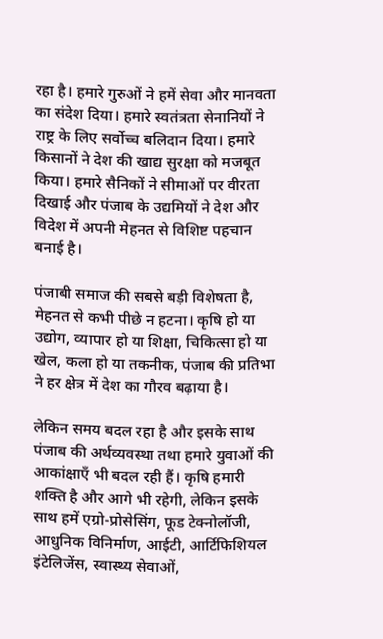रहा है। हमारे गुरुओं ने हमें सेवा और मानवता का संदेश दिया। हमारे स्वतंत्रता सेनानियों ने राष्ट्र के लिए सर्वोच्च बलिदान दिया। हमारे किसानों ने देश की खाद्य सुरक्षा को मजबूत किया। हमारे सैनिकों ने सीमाओं पर वीरता दिखाई और पंजाब के उद्यमियों ने देश और विदेश में अपनी मेहनत से विशिष्ट पहचान बनाई है।

पंजाबी समाज की सबसे बड़ी विशेषता है, मेहनत से कभी पीछे न हटना। कृषि हो या उद्योग, व्यापार हो या शिक्षा, चिकित्सा हो या खेल, कला हो या तकनीक, पंजाब की प्रतिभा ने हर क्षेत्र में देश का गौरव बढ़ाया है।

लेकिन समय बदल रहा है और इसके साथ पंजाब की अर्थव्यवस्था तथा हमारे युवाओं की आकांक्षाएँ भी बदल रही हैं। कृषि हमारी शक्ति है और आगे भी रहेगी, लेकिन इसके साथ हमें एग्रो-प्रोसेसिंग, फूड टेक्नोलॉजी, आधुनिक विनिर्माण, आईटी, आर्टिफिशियल इंटेलिजेंस, स्वास्थ्य सेवाओं,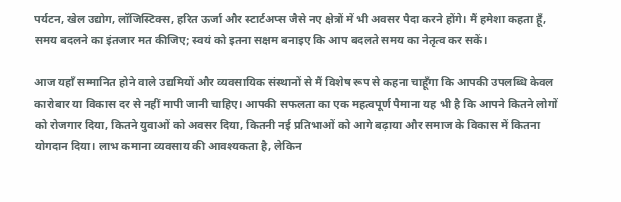पर्यटन, खेल उद्योग, लॉजिस्टिक्स, हरित ऊर्जा और स्टार्टअप्स जैसे नए क्षेत्रों में भी अवसर पैदा करने होंगे। मैं हमेशा कहता हूँ, समय बदलने का इंतजार मत कीजिए; स्वयं को इतना सक्षम बनाइए कि आप बदलते समय का नेतृत्व कर सकें।

आज यहाँ सम्मानित होने वाले उद्यमियों और व्यवसायिक संस्थानों से मैं विशेष रूप से कहना चाहूँगा कि आपकी उपलब्धि केवल कारोबार या विकास दर से नहीं मापी जानी चाहिए। आपकी सफलता का एक महत्वपूर्ण पैमाना यह भी है कि आपने कितने लोगों को रोजगार दिया, कितने युवाओं को अवसर दिया, कितनी नई प्रतिभाओं को आगे बढ़ाया और समाज के विकास में कितना योगदान दिया। लाभ कमाना व्यवसाय की आवश्यकता है, लेकिन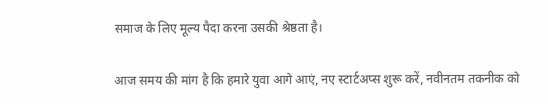समाज के लिए मूल्य पैदा करना उसकी श्रेष्ठता है।

आज समय की मांग है कि हमारे युवा आगे आएं, नए स्टार्टअप्स शुरू करें, नवीनतम तकनीक को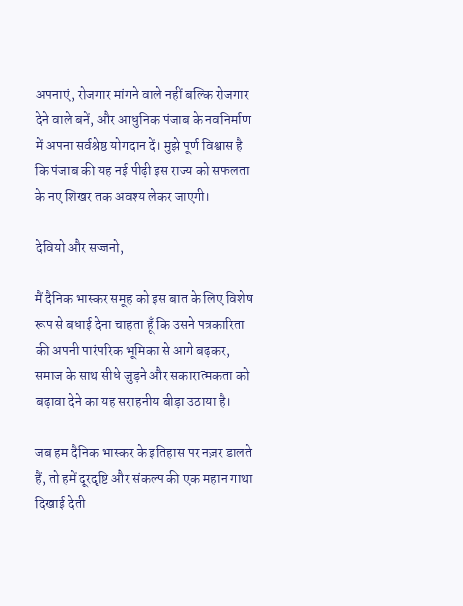अपनाएं, रोजगार मांगने वाले नहीं बल्कि रोजगार देने वाले बनें, और आधुनिक पंजाब के नवनिर्माण में अपना सर्वश्रेष्ठ योगदान दें। मुझे पूर्ण विश्वास है कि पंजाब की यह नई पीढ़ी इस राज्य को सफलता के नए शिखर तक अवश्य लेकर जाएगी।

देवियो और सज्जनो,

मैं दैनिक भास्कर समूह को इस बात के लिए विशेष रूप से बधाई देना चाहता हूँ कि उसने पत्रकारिता की अपनी पारंपरिक भूमिका से आगे बढ़कर, समाज के साथ सीधे जुड़ने और सकारात्मकता को बढ़ावा देने का यह सराहनीय बीड़ा उठाया है।

जब हम दैनिक भास्कर के इतिहास पर नज़र डालते हैं, तो हमें दूरदृष्टि और संकल्प की एक महान गाथा दिखाई देती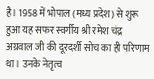है। 1958 में भोपाल (मध्य प्रदेश) से शुरू हुआ यह सफर स्वर्गीय श्री रमेश चंद्र अग्रवाल जी की दूरदर्शी सोच का ही परिणाम था। उनके नेतृत्व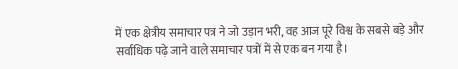में एक क्षेत्रीय समाचार पत्र ने जो उड़ान भरी, वह आज पूरे विश्व के सबसे बड़े और सर्वाधिक पढ़े जाने वाले समाचार पत्रों में से एक बन गया है।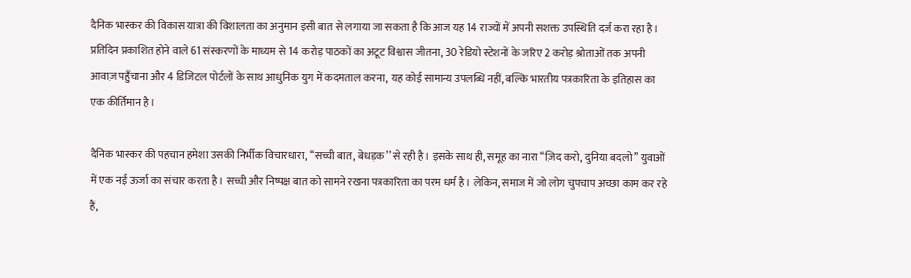दैनिक भास्कर की विकास यात्रा की विशालता का अनुमान इसी बात से लगाया जा सकता है कि आज यह 14 राज्यों में अपनी सशक्त उपस्थिति दर्ज करा रहा है। प्रतिदिन प्रकाशित होने वाले 61 संस्करणों के माध्यम से 14 करोड़ पाठकों का अटूट विश्वास जीतना, 30 रेडियो स्टेशनों के जरिए 2 करोड़ श्रोताओं तक अपनी आवाज़ पहुँचाना और 4 डिजिटल पोर्टलों के साथ आधुनिक युग में कदमताल करना, यह कोई सामान्य उपलब्धि नहीं, बल्कि भारतीय पत्रकारिता के इतिहास का एक कीर्तिमान है।

दैनिक भास्कर की पहचान हमेशा उसकी निर्भीक विचारधारा, ‘‘सच्ची बात, बेधड़क’’ से रही है। इसके साथ ही, समूह का नारा ‘‘ज़िद करो, दुनिया बदलो’’ युवाओं में एक नई ऊर्जा का संचार करता है। सच्ची और निष्पक्ष बात को सामने रखना पत्रकारिता का परम धर्म है। लेकिन, समाज में जो लोग चुपचाप अच्छा काम कर रहे हैं,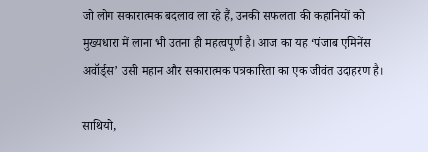जो लोग सकारात्मक बदलाव ला रहे हैं, उनकी सफलता की कहानियों को मुख्यधारा में लाना भी उतना ही महत्वपूर्ण है। आज का यह ‘पंजाब एमिनेंस अवॉर्ड्स’ उसी महान और सकारात्मक पत्रकारिता का एक जीवंत उदाहरण है।

साथियो,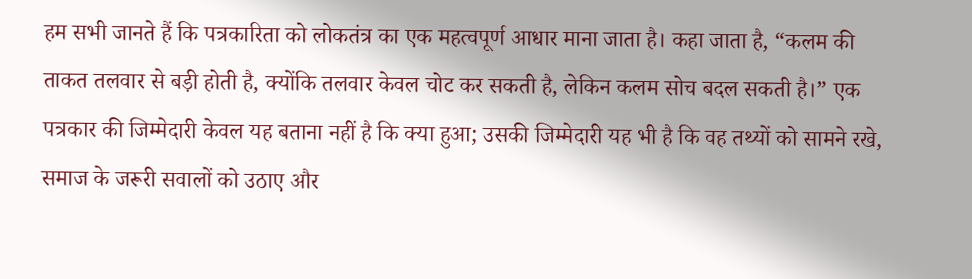हम सभी जानते हैं कि पत्रकारिता को लोकतंत्र का एक महत्वपूर्ण आधार माना जाता है। कहा जाता है, “कलम की ताकत तलवार से बड़ी होती है, क्योंकि तलवार केवल चोट कर सकती है, लेकिन कलम सोच बदल सकती है।” एक पत्रकार की जिम्मेदारी केवल यह बताना नहीं है कि क्या हुआ; उसकी जिम्मेदारी यह भी है कि वह तथ्यों को सामने रखे, समाज के जरूरी सवालों को उठाए और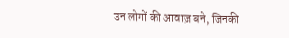उन लोगों की आवाज़ बने, जिनकी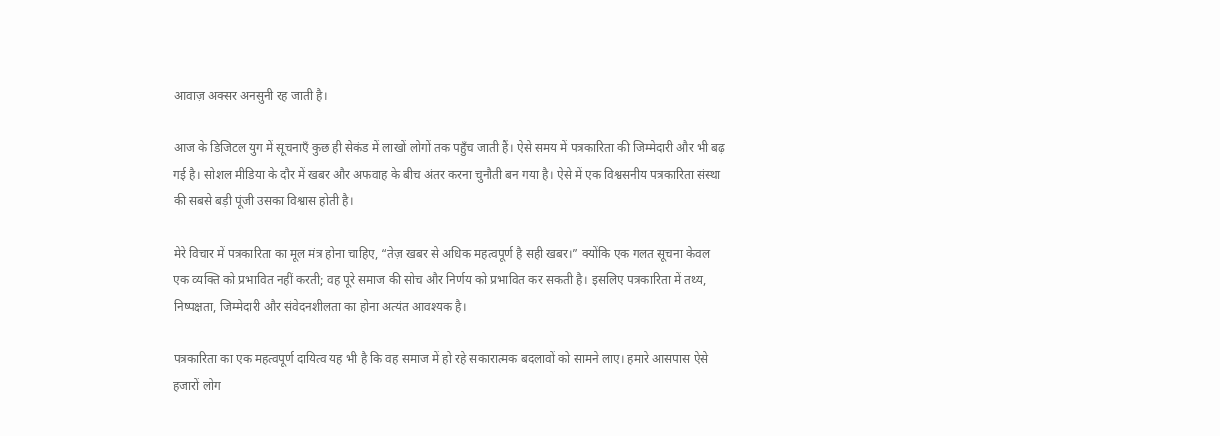आवाज़ अक्सर अनसुनी रह जाती है।

आज के डिजिटल युग में सूचनाएँ कुछ ही सेकंड में लाखों लोगों तक पहुँच जाती हैं। ऐसे समय में पत्रकारिता की जिम्मेदारी और भी बढ़ गई है। सोशल मीडिया के दौर में खबर और अफवाह के बीच अंतर करना चुनौती बन गया है। ऐसे में एक विश्वसनीय पत्रकारिता संस्था की सबसे बड़ी पूंजी उसका विश्वास होती है।

मेरे विचार में पत्रकारिता का मूल मंत्र होना चाहिए, “तेज़ खबर से अधिक महत्वपूर्ण है सही खबर।” क्योंकि एक गलत सूचना केवल एक व्यक्ति को प्रभावित नहीं करती; वह पूरे समाज की सोच और निर्णय को प्रभावित कर सकती है। इसलिए पत्रकारिता में तथ्य, निष्पक्षता, जिम्मेदारी और संवेदनशीलता का होना अत्यंत आवश्यक है।

पत्रकारिता का एक महत्वपूर्ण दायित्व यह भी है कि वह समाज में हो रहे सकारात्मक बदलावों को सामने लाए। हमारे आसपास ऐसे हजारों लोग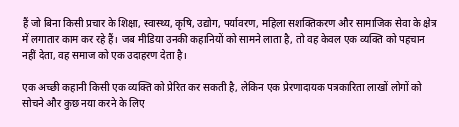हैं जो बिना किसी प्रचार के शिक्षा, स्वास्थ्य, कृषि, उद्योग, पर्यावरण, महिला सशक्तिकरण और सामाजिक सेवा के क्षेत्र में लगातार काम कर रहे हैं। जब मीडिया उनकी कहानियों को सामने लाता है, तो वह केवल एक व्यक्ति को पहचान नहीं देता, वह समाज को एक उदाहरण देता है।

एक अच्छी कहानी किसी एक व्यक्ति को प्रेरित कर सकती है, लेकिन एक प्रेरणादायक पत्रकारिता लाखों लोगों को सोचने और कुछ नया करने के लिए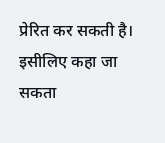प्रेरित कर सकती है। इसीलिए कहा जा सकता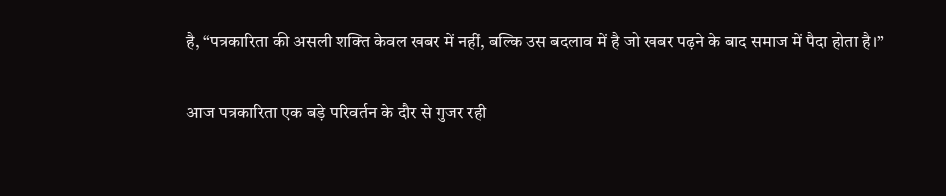है, “पत्रकारिता की असली शक्ति केवल खबर में नहीं, बल्कि उस बदलाव में है जो खबर पढ़ने के बाद समाज में पैदा होता है।”

आज पत्रकारिता एक बड़े परिवर्तन के दौर से गुजर रही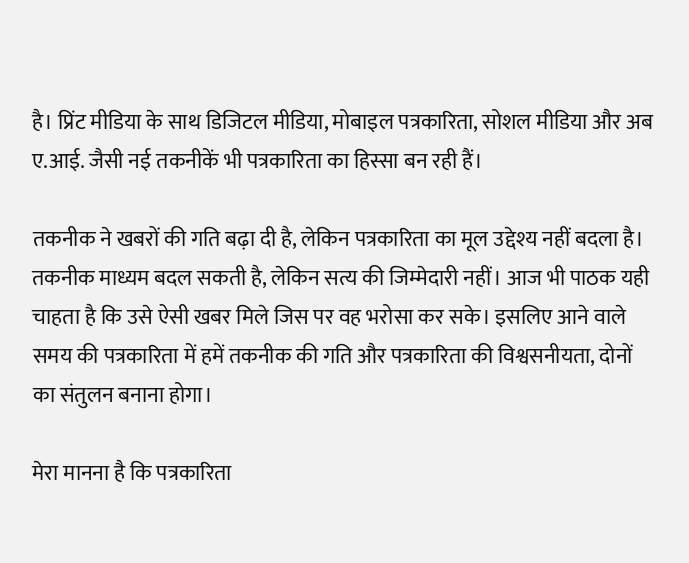है। प्रिंट मीडिया के साथ डिजिटल मीडिया, मोबाइल पत्रकारिता, सोशल मीडिया और अब ए.आई. जैसी नई तकनीकें भी पत्रकारिता का हिस्सा बन रही हैं।

तकनीक ने खबरों की गति बढ़ा दी है, लेकिन पत्रकारिता का मूल उद्देश्य नहीं बदला है। तकनीक माध्यम बदल सकती है, लेकिन सत्य की जिम्मेदारी नहीं। आज भी पाठक यही चाहता है कि उसे ऐसी खबर मिले जिस पर वह भरोसा कर सके। इसलिए आने वाले समय की पत्रकारिता में हमें तकनीक की गति और पत्रकारिता की विश्वसनीयता, दोनों का संतुलन बनाना होगा।

मेरा मानना है कि पत्रकारिता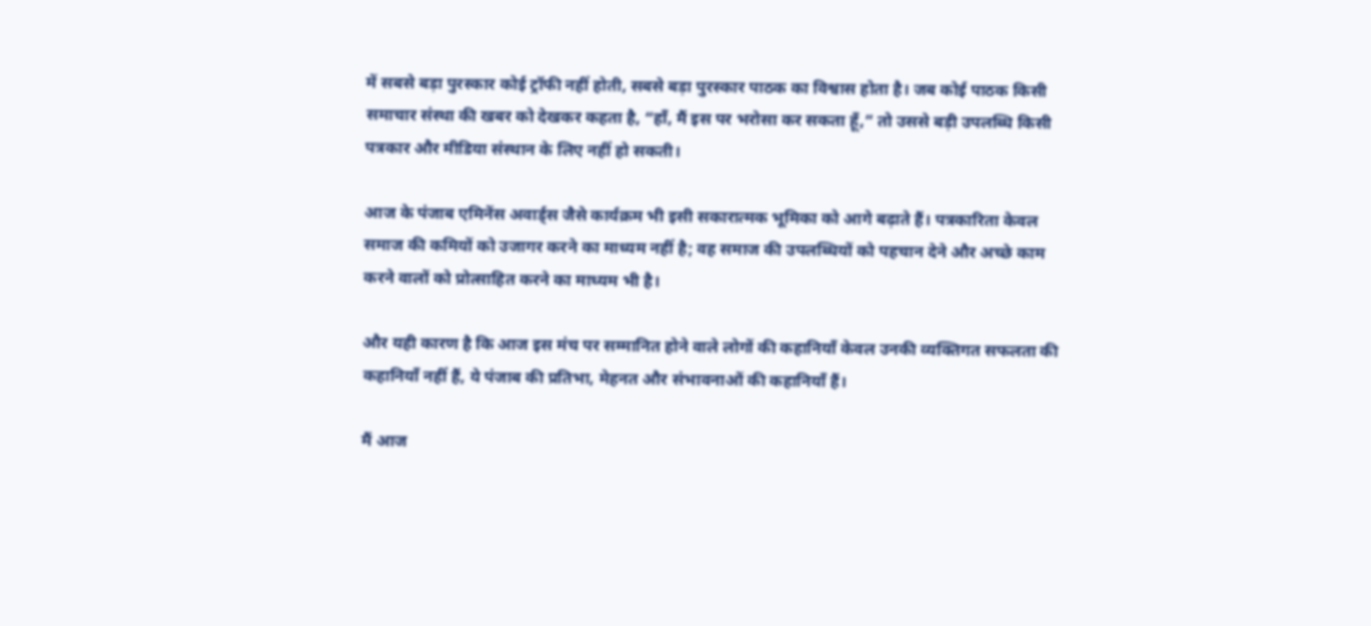में सबसे बड़ा पुरस्कार कोई ट्रॉफी नहीं होती, सबसे बड़ा पुरस्कार पाठक का विश्वास होता है। जब कोई पाठक किसी समाचार संस्था की खबर को देखकर कहता है, “हाँ, मैं इस पर भरोसा कर सकता हूँ,” तो उससे बड़ी उपलब्धि किसी पत्रकार और मीडिया संस्थान के लिए नहीं हो सकती।

आज के पंजाब एमिनेंस अवार्ड्स जैसे कार्यक्रम भी इसी सकारात्मक भूमिका को आगे बढ़ाते हैं। पत्रकारिता केवल समाज की कमियों को उजागर करने का माध्यम नहीं है; वह समाज की उपलब्धियों को पहचान देने और अच्छे काम करने वालों को प्रोत्साहित करने का माध्यम भी है।

और यही कारण है कि आज इस मंच पर सम्मानित होने वाले लोगों की कहानियाँ केवल उनकी व्यक्तिगत सफलता की कहानियाँ नहीं हैं, ये पंजाब की प्रतिभा, मेहनत और संभावनाओं की कहानियाँ हैं।

मैं आज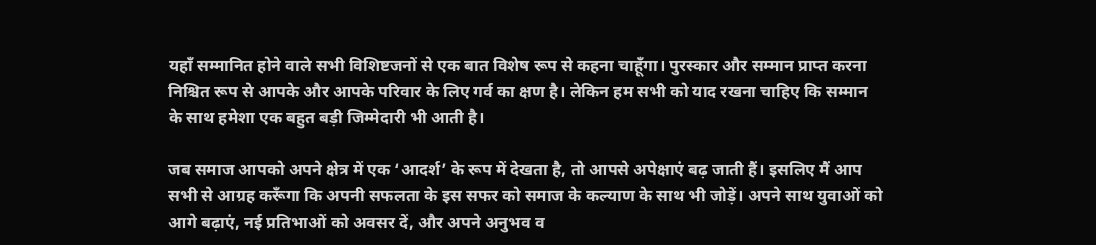यहाँ सम्मानित होने वाले सभी विशिष्टजनों से एक बात विशेष रूप से कहना चाहूँगा। पुरस्कार और सम्मान प्राप्त करना निश्चित रूप से आपके और आपके परिवार के लिए गर्व का क्षण है। लेकिन हम सभी को याद रखना चाहिए कि सम्मान के साथ हमेशा एक बहुत बड़ी जिम्मेदारी भी आती है।

जब समाज आपको अपने क्षेत्र में एक ‘आदर्श’ के रूप में देखता है, तो आपसे अपेक्षाएं बढ़ जाती हैं। इसलिए मैं आप सभी से आग्रह करूँगा कि अपनी सफलता के इस सफर को समाज के कल्याण के साथ भी जोड़ें। अपने साथ युवाओं को आगे बढ़ाएं, नई प्रतिभाओं को अवसर दें, और अपने अनुभव व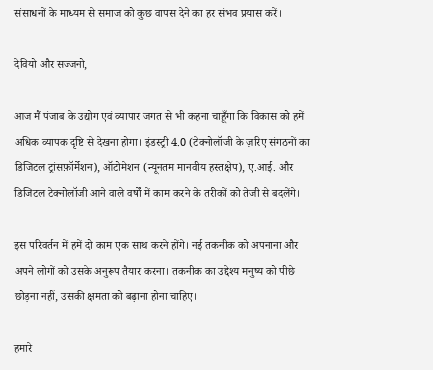संसाधनों के माध्यम से समाज को कुछ वापस देने का हर संभव प्रयास करें।

देवियो और सज्जनो,

आज मैं पंजाब के उद्योग एवं व्यापार जगत से भी कहना चाहूँगा कि विकास को हमें अधिक व्यापक दृष्टि से देखना होगा। इंडस्ट्री 4.0 (टेक्नोलॉजी के ज़रिए संगठनों का डिजिटल ट्रांसफ़ॉर्मेशन), ऑटोमेशन (न्यूनतम मानवीय हस्तक्षेप), ए.आई. और डिजिटल टेक्नोलॉजी आने वाले वर्षों में काम करने के तरीकों को तेजी से बदलेंगे।

इस परिवर्तन में हमें दो काम एक साथ करने होंगे। नई तकनीक को अपनाना और अपने लोगों को उसके अनुरूप तैयार करना। तकनीक का उद्देश्य मनुष्य को पीछे छोड़ना नहीं, उसकी क्षमता को बढ़ाना होना चाहिए।

हमारे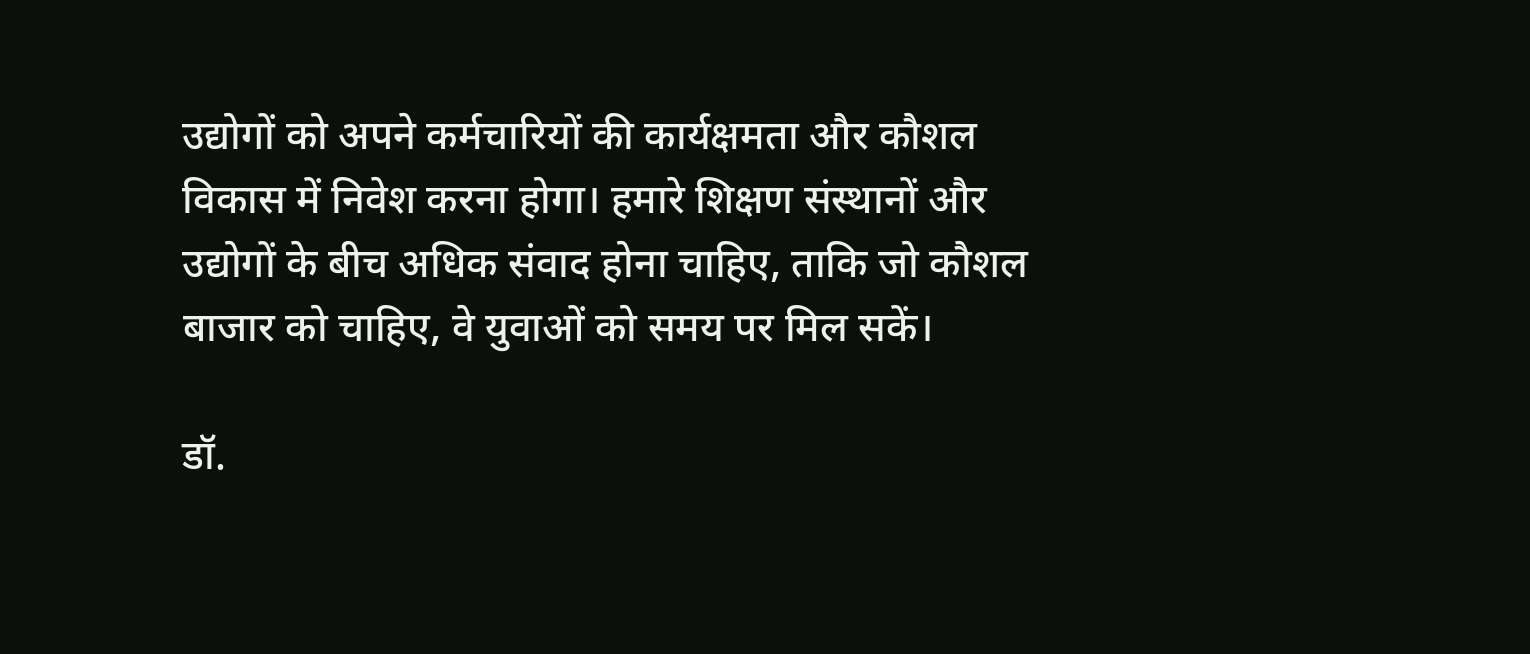उद्योगों को अपने कर्मचारियों की कार्यक्षमता और कौशल विकास में निवेश करना होगा। हमारे शिक्षण संस्थानों और उद्योगों के बीच अधिक संवाद होना चाहिए, ताकि जो कौशल बाजार को चाहिए, वे युवाओं को समय पर मिल सकें।

डॉ.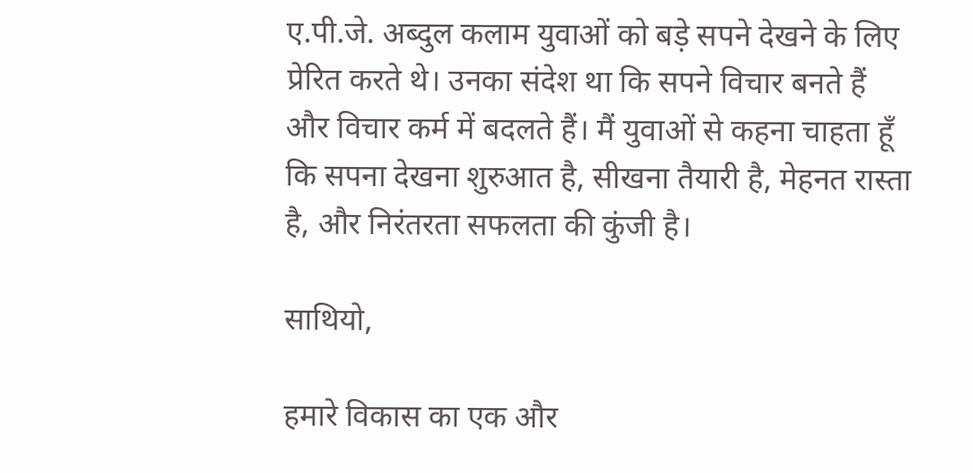ए.पी.जे. अब्दुल कलाम युवाओं को बड़े सपने देखने के लिए प्रेरित करते थे। उनका संदेश था कि सपने विचार बनते हैं और विचार कर्म में बदलते हैं। मैं युवाओं से कहना चाहता हूँ कि सपना देखना शुरुआत है, सीखना तैयारी है, मेहनत रास्ता है, और निरंतरता सफलता की कुंजी है।

साथियो,

हमारे विकास का एक और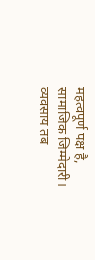महत्वपूर्ण पक्ष है, सामाजिक जिम्मेदारी। व्यवसाय तब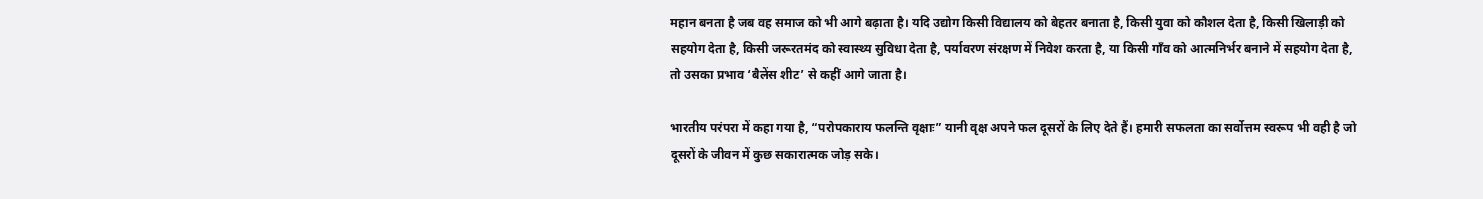महान बनता है जब वह समाज को भी आगे बढ़ाता है। यदि उद्योग किसी विद्यालय को बेहतर बनाता है, किसी युवा को कौशल देता है, किसी खिलाड़ी को सहयोग देता है, किसी जरूरतमंद को स्वास्थ्य सुविधा देता है, पर्यावरण संरक्षण में निवेश करता है, या किसी गाँव को आत्मनिर्भर बनाने में सहयोग देता है, तो उसका प्रभाव ‘बैलेंस शीट’ से कहीं आगे जाता है।

भारतीय परंपरा में कहा गया है, “परोपकाराय फलन्ति वृक्षाः” यानी वृक्ष अपने फल दूसरों के लिए देते हैं। हमारी सफलता का सर्वोत्तम स्वरूप भी वही है जो दूसरों के जीवन में कुछ सकारात्मक जोड़ सके।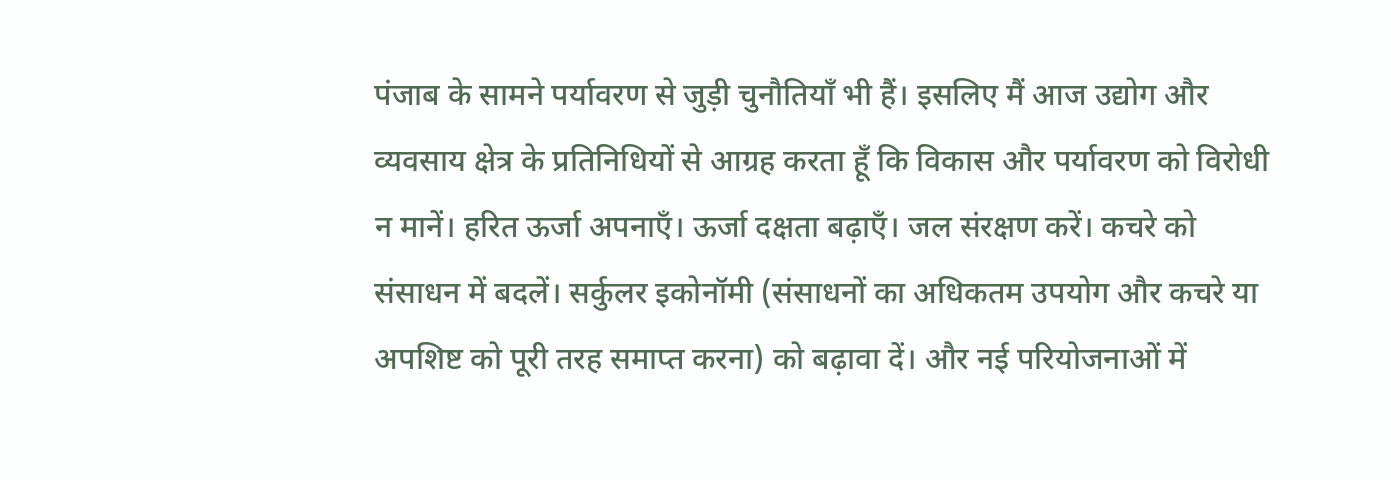पंजाब के सामने पर्यावरण से जुड़ी चुनौतियाँ भी हैं। इसलिए मैं आज उद्योग और व्यवसाय क्षेत्र के प्रतिनिधियों से आग्रह करता हूँ कि विकास और पर्यावरण को विरोधी न मानें। हरित ऊर्जा अपनाएँ। ऊर्जा दक्षता बढ़ाएँ। जल संरक्षण करें। कचरे को संसाधन में बदलें। सर्कुलर इकोनॉमी (संसाधनों का अधिकतम उपयोग और कचरे या अपशिष्ट को पूरी तरह समाप्त करना) को बढ़ावा दें। और नई परियोजनाओं में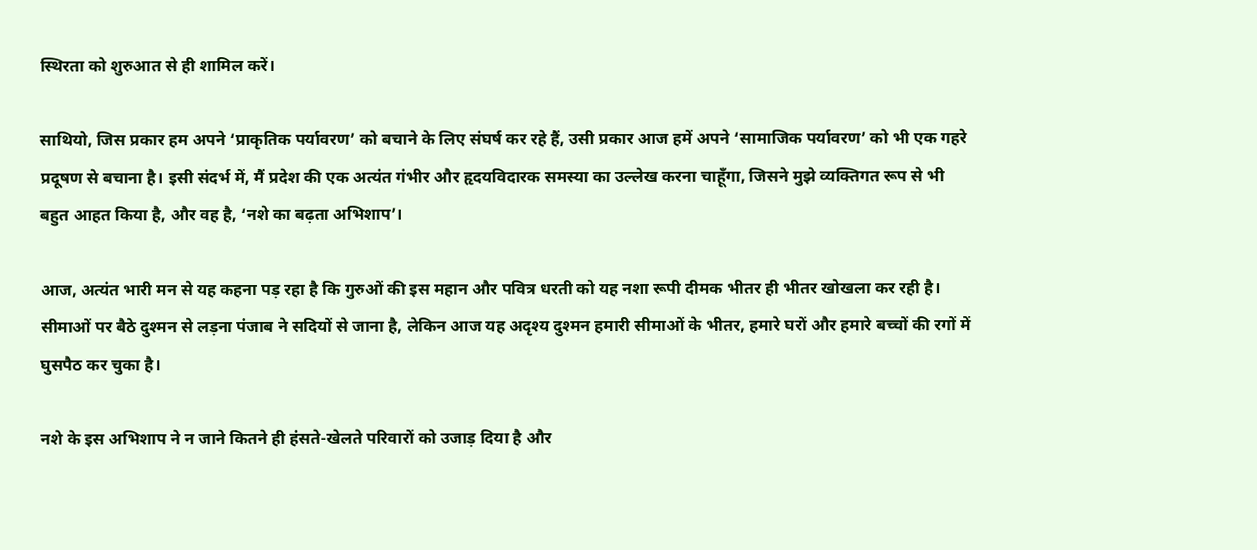स्थिरता को शुरुआत से ही शामिल करें।

साथियो, जिस प्रकार हम अपने ‘प्राकृतिक पर्यावरण’ को बचाने के लिए संघर्ष कर रहे हैं, उसी प्रकार आज हमें अपने ‘सामाजिक पर्यावरण’ को भी एक गहरे प्रदूषण से बचाना है। इसी संदर्भ में, मैं प्रदेश की एक अत्यंत गंभीर और हृदयविदारक समस्या का उल्लेख करना चाहूँगा, जिसने मुझे व्यक्तिगत रूप से भी बहुत आहत किया है, और वह है, ‘नशे का बढ़ता अभिशाप’।

आज, अत्यंत भारी मन से यह कहना पड़ रहा है कि गुरुओं की इस महान और पवित्र धरती को यह नशा रूपी दीमक भीतर ही भीतर खोखला कर रही है। सीमाओं पर बैठे दुश्मन से लड़ना पंजाब ने सदियों से जाना है, लेकिन आज यह अदृश्य दुश्मन हमारी सीमाओं के भीतर, हमारे घरों और हमारे बच्चों की रगों में घुसपैठ कर चुका है।

नशे के इस अभिशाप ने न जाने कितने ही हंसते-खेलते परिवारों को उजाड़ दिया है और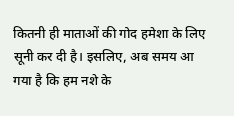कितनी ही माताओं की गोद हमेशा के लिए सूनी कर दी है। इसलिए, अब समय आ गया है कि हम नशे के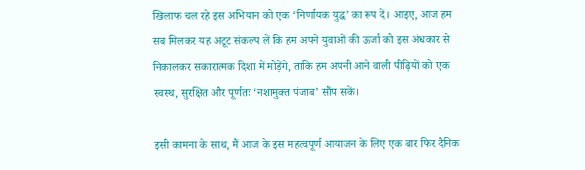खिलाफ चल रहे इस अभियान को एक ‘निर्णायक युद्ध’ का रूप दें। आइए, आज हम सब मिलकर यह अटूट संकल्प लें कि हम अपने युवाओं की ऊर्जा को इस अंधकार से निकालकर सकारात्मक दिशा में मोड़ेंगे, ताकि हम अपनी आने वाली पीढ़ियों को एक स्वस्थ, सुरक्षित और पूर्णतः ‘नशामुक्त पंजाब’ सौंप सकें।

इसी कामना के साथ, मैं आज के इस महत्वपूर्ण आयाजन के लिए एक बार फिर दैनिक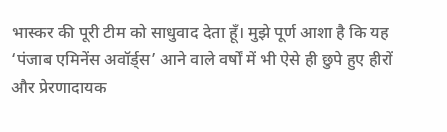भास्कर की पूरी टीम को साधुवाद देता हूँ। मुझे पूर्ण आशा है कि यह ‘पंजाब एमिनेंस अवॉर्ड्स’ आने वाले वर्षों में भी ऐसे ही छुपे हुए हीरों और प्रेरणादायक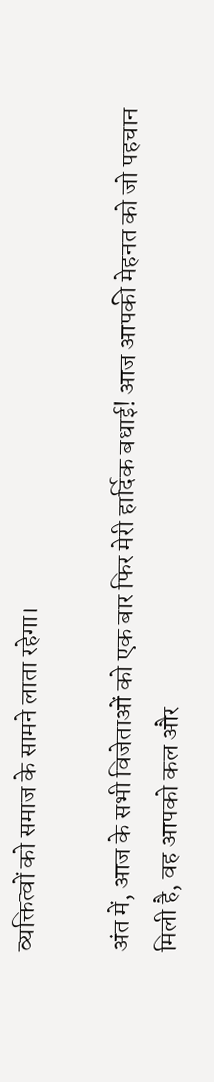व्यक्तित्वों को समाज के सामने लाता रहेगा।

अंत में, आज के सभी विजेताओं को एक बार फिर मेरी हार्दिक बधाई! आज आपकी मेहनत को जो पहचान मिली है, वह आपको कल और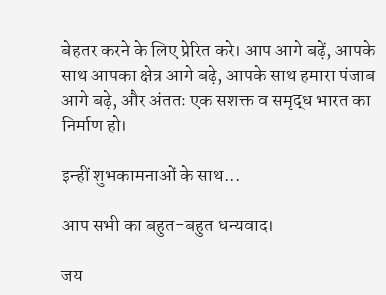बेहतर करने के लिए प्रेरित करे। आप आगे बढ़ें, आपके साथ आपका क्षेत्र आगे बढ़े, आपके साथ हमारा पंजाब आगे बढ़े, और अंततः एक सशक्त व समृद्ध भारत का निर्माण हो।

इन्हीं शुभकामनाओं के साथ...

आप सभी का बहुत-बहुत धन्यवाद।

जय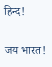हिन्द!

जय भारत!